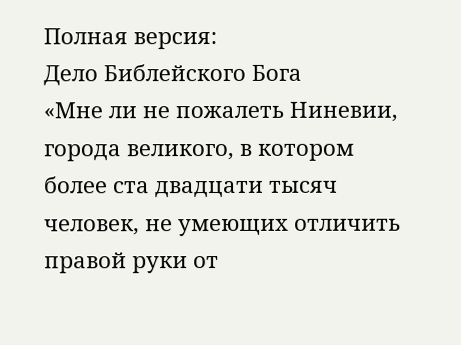Полная версия:
Дело Библейского Бога
«Мне ли не пожалеть Ниневии, города великого, в котором более ста двадцати тысяч человек, не умеющих отличить правой руки от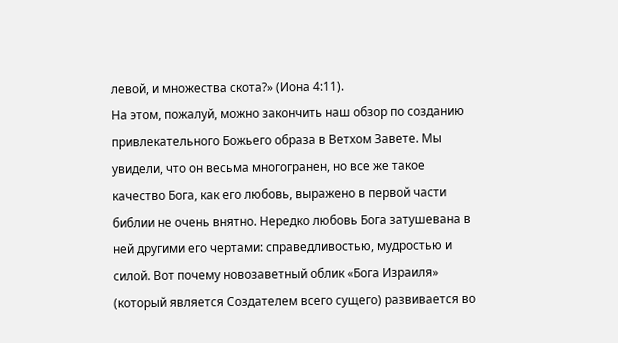левой, и множества скота?» (Иона 4:11).
На этом, пожалуй, можно закончить наш обзор по созданию привлекательного Божьего образа в Ветхом Завете. Мы увидели, что он весьма многогранен, но все же такое качество Бога, как его любовь, выражено в первой части библии не очень внятно. Нередко любовь Бога затушевана в ней другими его чертами: справедливостью, мудростью и силой. Вот почему новозаветный облик «Бога Израиля» (который является Создателем всего сущего) развивается во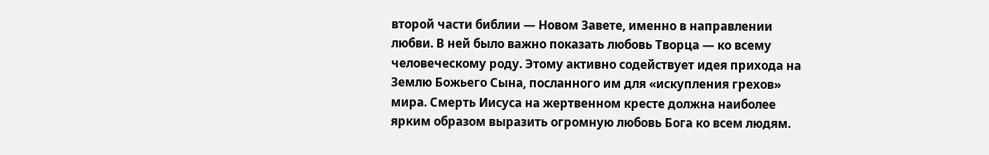второй части библии — Новом Завете, именно в направлении любви. В ней было важно показать любовь Творца — ко всему человеческому роду. Этому активно содействует идея прихода на Землю Божьего Сына, посланного им для «искупления грехов» мира. Смерть Иисуса на жертвенном кресте должна наиболее ярким образом выразить огромную любовь Бога ко всем людям.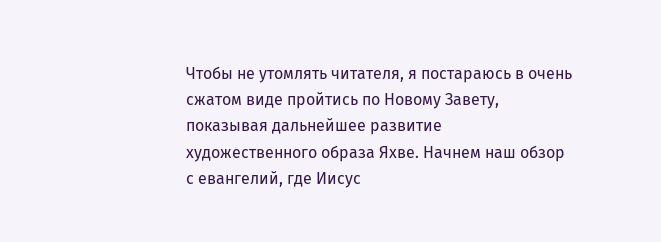Чтобы не утомлять читателя, я постараюсь в очень сжатом виде пройтись по Новому Завету, показывая дальнейшее развитие художественного образа Яхве. Начнем наш обзор с евангелий, где Иисус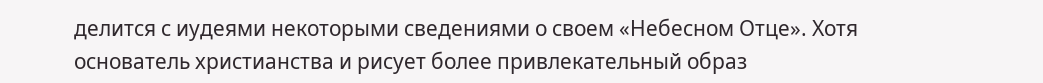делится с иудеями некоторыми сведениями о своем «Небесном Отце». Хотя основатель христианства и рисует более привлекательный образ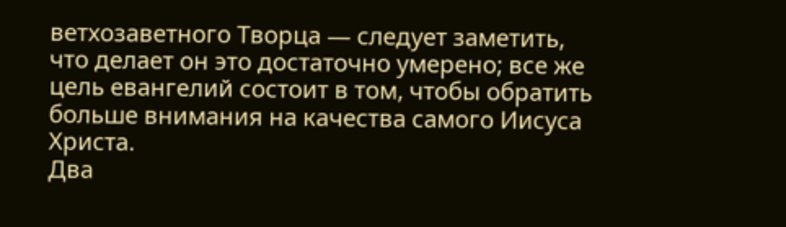ветхозаветного Творца — следует заметить, что делает он это достаточно умерено; все же цель евангелий состоит в том, чтобы обратить больше внимания на качества самого Иисуса Христа.
Два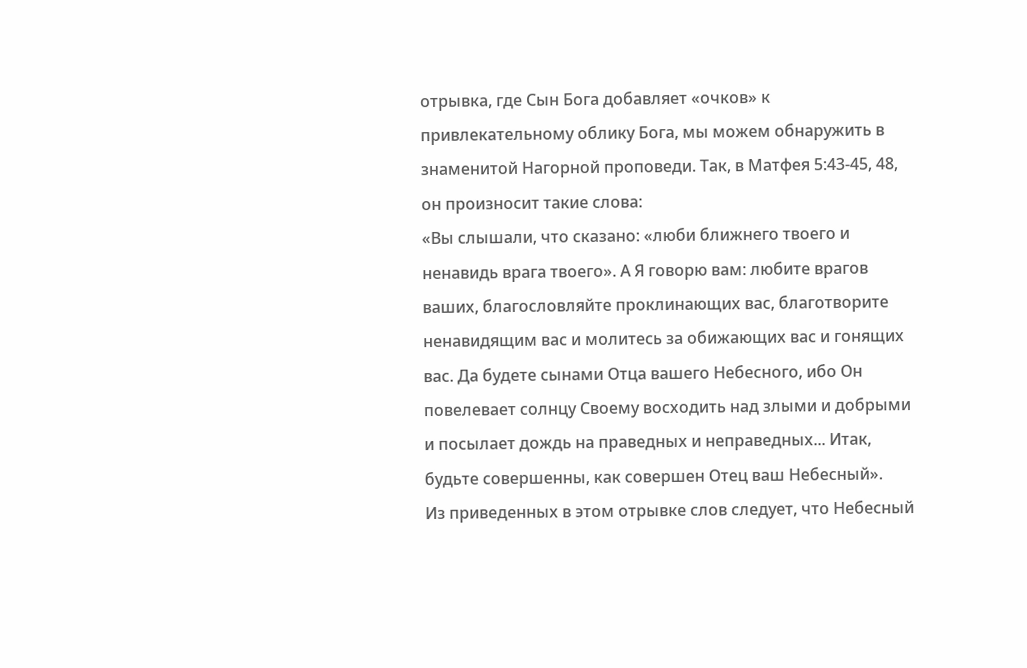отрывка, где Сын Бога добавляет «очков» к привлекательному облику Бога, мы можем обнаружить в знаменитой Нагорной проповеди. Так, в Матфея 5:43-45, 48, он произносит такие слова:
«Вы слышали, что сказано: «люби ближнего твоего и ненавидь врага твоего». А Я говорю вам: любите врагов ваших, благословляйте проклинающих вас, благотворите ненавидящим вас и молитесь за обижающих вас и гонящих вас. Да будете сынами Отца вашего Небесного, ибо Он повелевает солнцу Своему восходить над злыми и добрыми и посылает дождь на праведных и неправедных... Итак, будьте совершенны, как совершен Отец ваш Небесный».
Из приведенных в этом отрывке слов следует, что Небесный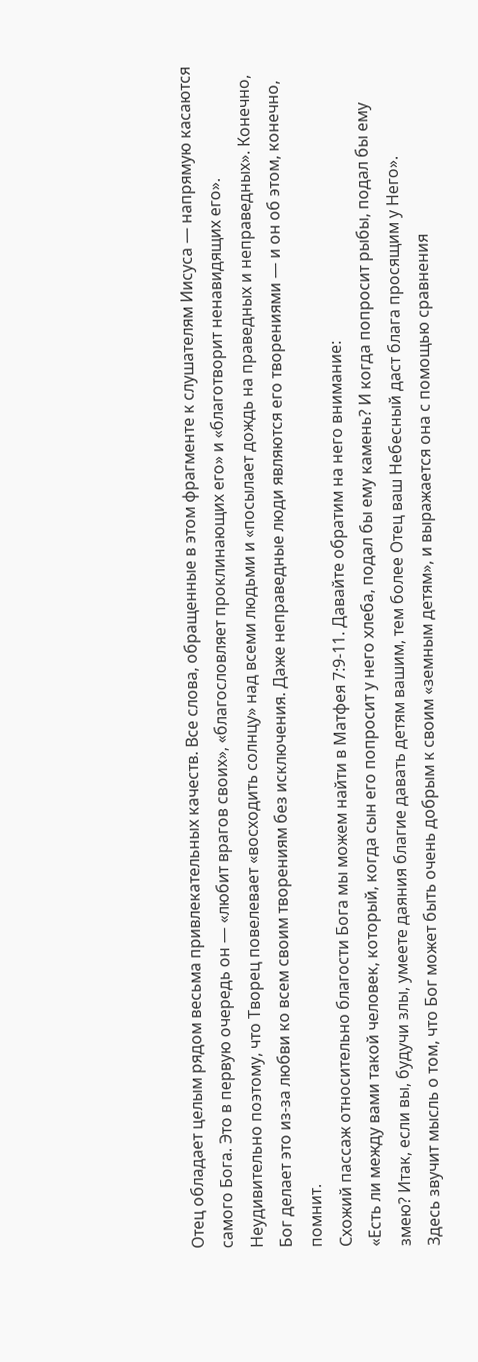Отец обладает целым рядом весьма привлекательных качеств. Все слова, обращенные в этом фрагменте к слушателям Иисуса — напрямую касаются самого Бога. Это в первую очередь он — «любит врагов своих», «благословляет проклинающих его» и «благотворит ненавидящих его». Неудивительно поэтому, что Творец повелевает «восходить солнцу» над всеми людьми и «посылает дождь на праведных и неправедных». Конечно, Бог делает это из-за любви ко всем своим творениям без исключения. Даже неправедные люди являются его творениями — и он об этом, конечно, помнит.
Схожий пассаж относительно благости Бога мы можем найти в Матфея 7:9-11. Давайте обратим на него внимание:
«Есть ли между вами такой человек, который, когда сын его попросит у него хлеба, подал бы ему камень? И когда попросит рыбы, подал бы ему змею? Итак, если вы, будучи злы, умеете даяния благие давать детям вашим, тем более Отец ваш Небесный даст блага просящим у Него».
Здесь звучит мысль о том, что Бог может быть очень добрым к своим «земным детям», и выражается она с помощью сравнения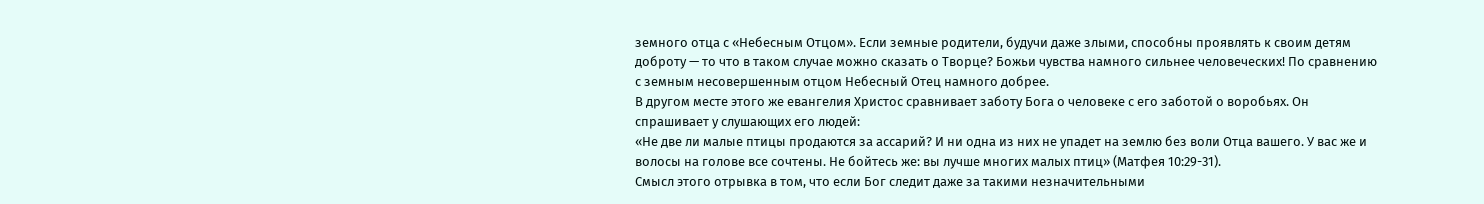земного отца с «Небесным Отцом». Если земные родители, будучи даже злыми, способны проявлять к своим детям доброту — то что в таком случае можно сказать о Творце? Божьи чувства намного сильнее человеческих! По сравнению с земным несовершенным отцом Небесный Отец намного добрее.
В другом месте этого же евангелия Христос сравнивает заботу Бога о человеке с его заботой о воробьях. Он спрашивает у слушающих его людей:
«Не две ли малые птицы продаются за ассарий? И ни одна из них не упадет на землю без воли Отца вашего. У вас же и волосы на голове все сочтены. Не бойтесь же: вы лучше многих малых птиц» (Матфея 10:29-31).
Смысл этого отрывка в том, что если Бог следит даже за такими незначительными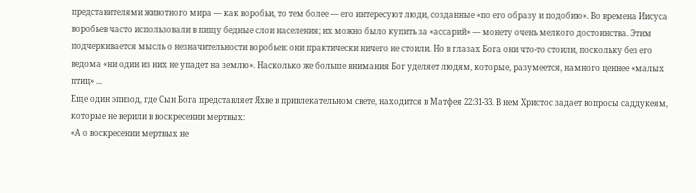представителями животного мира — как воробьи, то тем более — его интересуют люди, созданные «по его образу и подобию». Во времена Иисуса воробьев часто использовали в пищу бедные слои населения; их можно было купить за «ассарий» — монету очень мелкого достоинства. Этим подчеркивается мысль о незначительности воробьев: они практически ничего не стоили. Но в глазах Бога они что-то стоили, поскольку без его ведома «ни один из них не упадет на землю». Насколько же больше внимания Бог уделяет людям, которые, разумеется, намного ценнее «малых птиц» ...
Еще один эпизод, где Сын Бога представляет Яхве в привлекательном свете, находится в Матфея 22:31-33. В нем Христос задает вопросы саддукеям, которые не верили в воскресении мертвых:
«А о воскресении мертвых не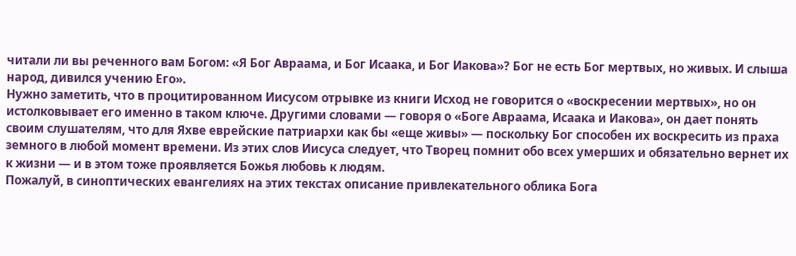читали ли вы реченного вам Богом: «Я Бог Авраама, и Бог Исаака, и Бог Иакова»? Бог не есть Бог мертвых, но живых. И слыша народ, дивился учению Его».
Нужно заметить, что в процитированном Иисусом отрывке из книги Исход не говорится о «воскресении мертвых», но он истолковывает его именно в таком ключе. Другими словами — говоря о «Боге Авраама, Исаака и Иакова», он дает понять своим слушателям, что для Яхве еврейские патриархи как бы «еще живы» — поскольку Бог способен их воскресить из праха земного в любой момент времени. Из этих слов Иисуса следует, что Творец помнит обо всех умерших и обязательно вернет их к жизни — и в этом тоже проявляется Божья любовь к людям.
Пожалуй, в синоптических евангелиях на этих текстах описание привлекательного облика Бога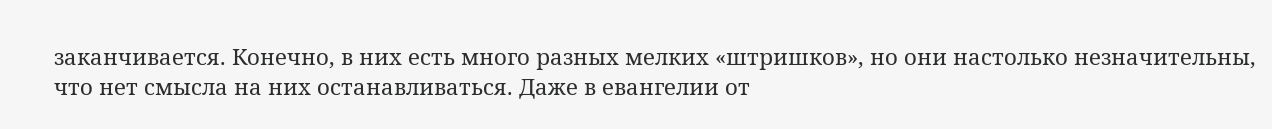заканчивается. Конечно, в них есть много разных мелких «штришков», но они настолько незначительны, что нет смысла на них останавливаться. Даже в евангелии от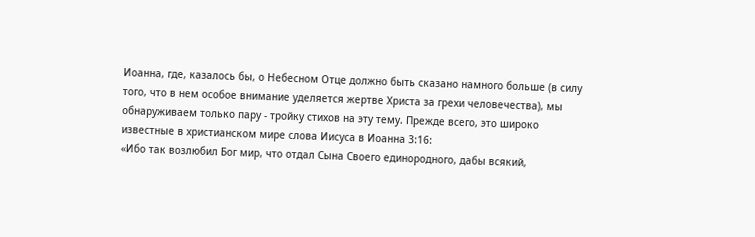Иоанна, где, казалось бы, о Небесном Отце должно быть сказано намного больше (в силу того, что в нем особое внимание уделяется жертве Христа за грехи человечества), мы обнаруживаем только пару - тройку стихов на эту тему. Прежде всего, это широко известные в христианском мире слова Иисуса в Иоанна 3:16:
«Ибо так возлюбил Бог мир, что отдал Сына Своего единородного, дабы всякий,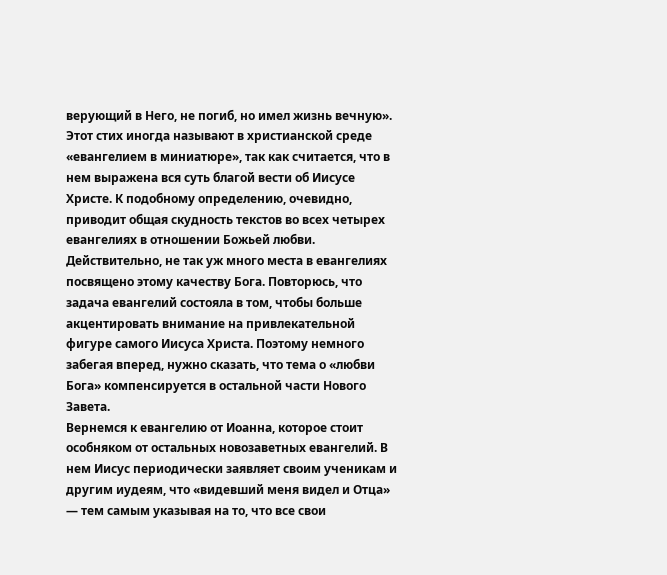верующий в Него, не погиб, но имел жизнь вечную».
Этот стих иногда называют в христианской среде «евангелием в миниатюре», так как считается, что в нем выражена вся суть благой вести об Иисусе Христе. К подобному определению, очевидно, приводит общая скудность текстов во всех четырех евангелиях в отношении Божьей любви. Действительно, не так уж много места в евангелиях посвящено этому качеству Бога. Повторюсь, что задача евангелий состояла в том, чтобы больше акцентировать внимание на привлекательной фигуре самого Иисуса Христа. Поэтому немного забегая вперед, нужно сказать, что тема о «любви Бога» компенсируется в остальной части Нового Завета.
Вернемся к евангелию от Иоанна, которое стоит особняком от остальных новозаветных евангелий. В нем Иисус периодически заявляет своим ученикам и другим иудеям, что «видевший меня видел и Отца» — тем самым указывая на то, что все свои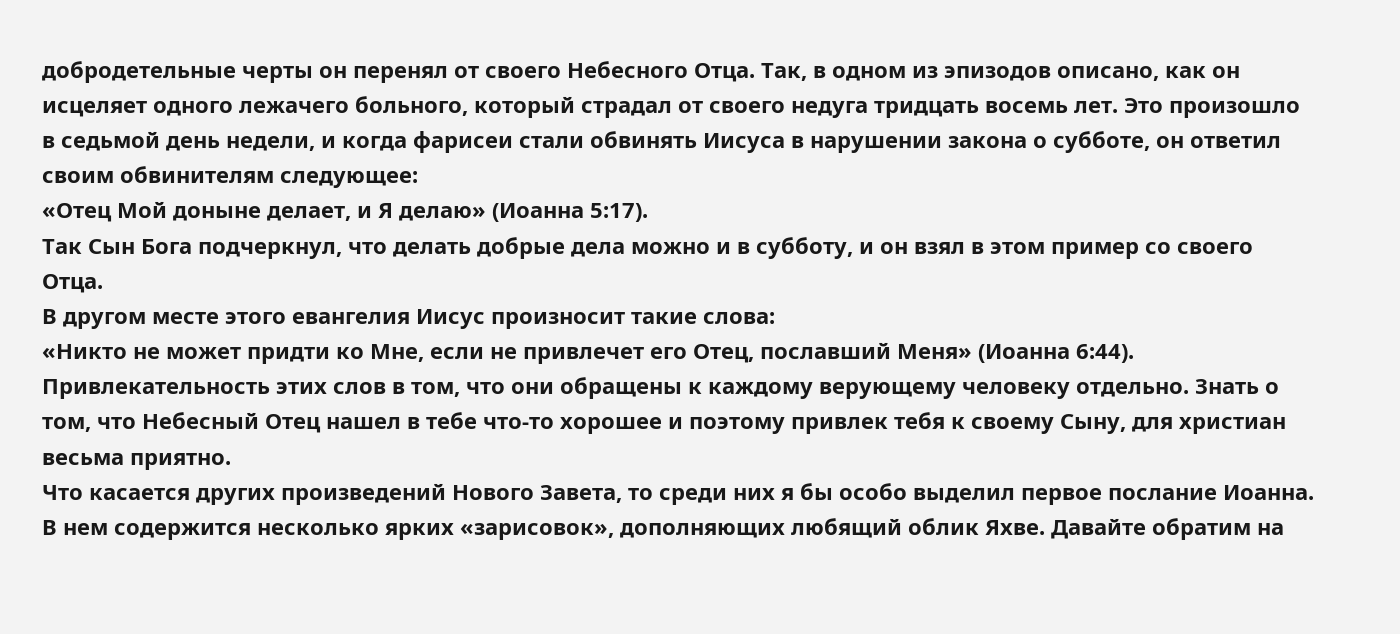добродетельные черты он перенял от своего Небесного Отца. Так, в одном из эпизодов описано, как он исцеляет одного лежачего больного, который страдал от своего недуга тридцать восемь лет. Это произошло в седьмой день недели, и когда фарисеи стали обвинять Иисуса в нарушении закона о субботе, он ответил своим обвинителям следующее:
«Отец Мой доныне делает, и Я делаю» (Иоанна 5:17).
Так Сын Бога подчеркнул, что делать добрые дела можно и в субботу, и он взял в этом пример со своего Отца.
В другом месте этого евангелия Иисус произносит такие слова:
«Никто не может придти ко Мне, если не привлечет его Отец, пославший Меня» (Иоанна 6:44).
Привлекательность этих слов в том, что они обращены к каждому верующему человеку отдельно. Знать о том, что Небесный Отец нашел в тебе что-то хорошее и поэтому привлек тебя к своему Сыну, для христиан весьма приятно.
Что касается других произведений Нового Завета, то среди них я бы особо выделил первое послание Иоанна. В нем содержится несколько ярких «зарисовок», дополняющих любящий облик Яхве. Давайте обратим на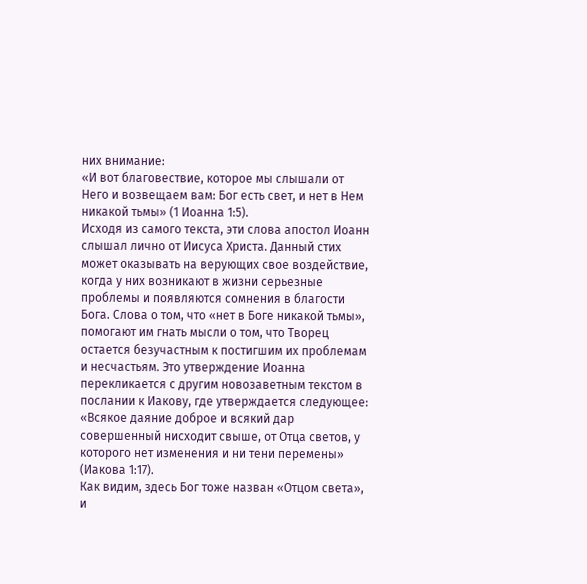них внимание:
«И вот благовествие, которое мы слышали от Него и возвещаем вам: Бог есть свет, и нет в Нем никакой тьмы» (1 Иоанна 1:5).
Исходя из самого текста, эти слова апостол Иоанн слышал лично от Иисуса Христа. Данный стих может оказывать на верующих свое воздействие, когда у них возникают в жизни серьезные проблемы и появляются сомнения в благости Бога. Слова о том, что «нет в Боге никакой тьмы», помогают им гнать мысли о том, что Творец остается безучастным к постигшим их проблемам и несчастьям. Это утверждение Иоанна перекликается с другим новозаветным текстом в послании к Иакову, где утверждается следующее:
«Всякое даяние доброе и всякий дар совершенный нисходит свыше, от Отца светов, у которого нет изменения и ни тени перемены» (Иакова 1:17).
Как видим, здесь Бог тоже назван «Отцом света», и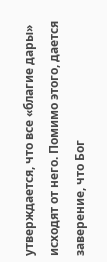утверждается, что все «благие дары» исходят от него. Помимо этого, дается заверение, что Бог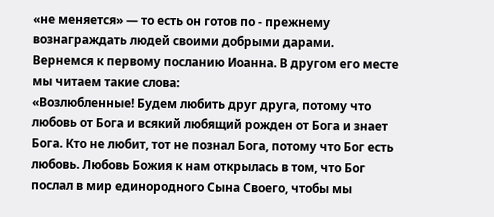«не меняется» — то есть он готов по - прежнему вознаграждать людей своими добрыми дарами.
Вернемся к первому посланию Иоанна. В другом его месте мы читаем такие слова:
«Возлюбленные! Будем любить друг друга, потому что любовь от Бога и всякий любящий рожден от Бога и знает Бога. Кто не любит, тот не познал Бога, потому что Бог есть любовь. Любовь Божия к нам открылась в том, что Бог послал в мир единородного Сына Своего, чтобы мы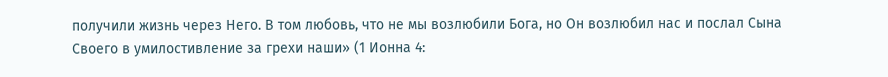получили жизнь через Него. В том любовь, что не мы возлюбили Бога, но Он возлюбил нас и послал Сына Своего в умилостивление за грехи наши» (1 Ионна 4: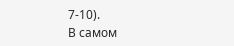7-10).
В самом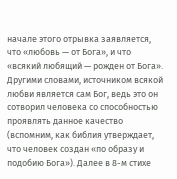начале этого отрывка заявляется, что «любовь — от Бога», и что «всякий любящий — рожден от Бога». Другими словами, источником всякой любви является сам Бог, ведь это он сотворил человека со способностью проявлять данное качество (вспомним, как библия утверждает, что человек создан «по образу и подобию Бога»). Далее в 8-м стихе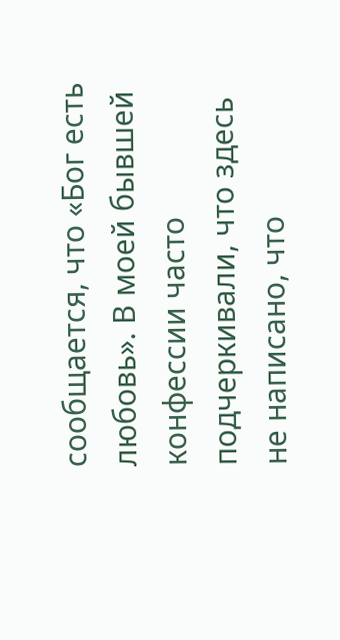сообщается, что «Бог есть любовь». В моей бывшей конфессии часто подчеркивали, что здесь не написано, что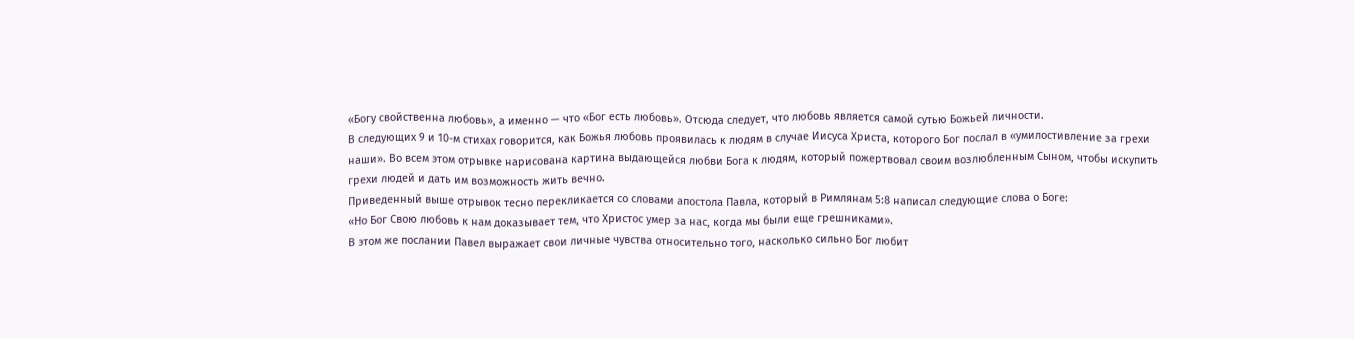«Богу свойственна любовь», а именно — что «Бог есть любовь». Отсюда следует, что любовь является самой сутью Божьей личности.
В следующих 9 и 10-м стихах говорится, как Божья любовь проявилась к людям в случае Иисуса Христа, которого Бог послал в «умилостивление за грехи наши». Во всем этом отрывке нарисована картина выдающейся любви Бога к людям, который пожертвовал своим возлюбленным Сыном, чтобы искупить грехи людей и дать им возможность жить вечно.
Приведенный выше отрывок тесно перекликается со словами апостола Павла, который в Римлянам 5:8 написал следующие слова о Боге:
«Но Бог Свою любовь к нам доказывает тем, что Христос умер за нас, когда мы были еще грешниками».
В этом же послании Павел выражает свои личные чувства относительно того, насколько сильно Бог любит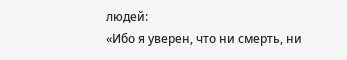людей:
«Ибо я уверен, что ни смерть, ни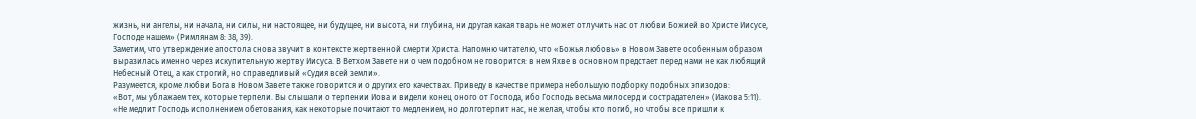жизнь, ни ангелы, ни начала, ни силы, ни настоящее, ни будущее, ни высота, ни глубина, ни другая какая тварь не может отлучить нас от любви Божией во Христе Иисусе, Господе нашем» (Римлянам 8: 38, 39).
Заметим, что утверждение апостола снова звучит в контексте жертвенной смерти Христа. Напомню читателю, что «Божья любовь» в Новом Завете особенным образом выразилась именно через искупительную жертву Иисуса. В Ветхом Завете ни о чем подобном не говорится: в нем Яхве в основном предстает перед нами не как любящий Небесный Отец, а как строгий, но справедливый «Судия всей земли».
Разумеется, кроме любви Бога в Новом Завете также говорится и о других его качествах. Приведу в качестве примера небольшую подборку подобных эпизодов:
«Вот, мы ублажаем тех, которые терпели. Вы слышали о терпении Иова и видели конец оного от Господа, ибо Господь весьма милосерд и сострадателен» (Иакова 5:11).
«Не медлит Господь исполнением обетования, как некоторые почитают то медлением, но долготерпит нас, не желая, чтобы кто погиб, но чтобы все пришли к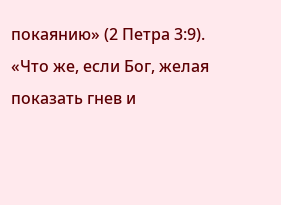покаянию» (2 Петра 3:9).
«Что же, если Бог, желая показать гнев и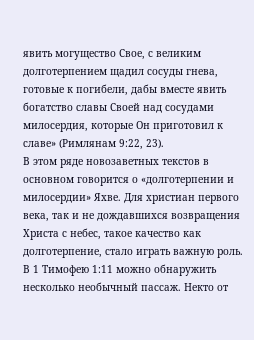явить могущество Свое, с великим долготерпением щадил сосуды гнева, готовые к погибели, дабы вместе явить богатство славы Своей над сосудами милосердия, которые Он приготовил к славе» (Римлянам 9:22, 23).
В этом ряде новозаветных текстов в основном говорится о «долготерпении и милосердии» Яхве. Для христиан первого века, так и не дождавшихся возвращения Христа с небес, такое качество как долготерпение, стало играть важную роль.
В 1 Тимофею 1:11 можно обнаружить несколько необычный пассаж. Некто от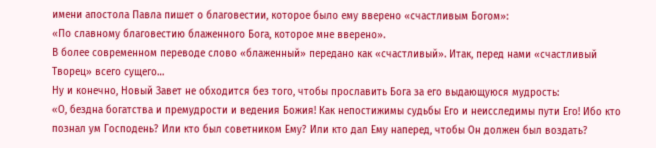имени апостола Павла пишет о благовестии, которое было ему вверено «счастливым Богом»:
«По славному благовестию блаженного Бога, которое мне вверено».
В более современном переводе слово «блаженный» передано как «счастливый». Итак, перед нами «счастливый Творец» всего сущего…
Ну и конечно, Новый Завет не обходится без того, чтобы прославить Бога за его выдающуюся мудрость:
«О, бездна богатства и премудрости и ведения Божия! Как непостижимы судьбы Его и неисследимы пути Его! Ибо кто познал ум Господень? Или кто был советником Ему? Или кто дал Ему наперед, чтобы Он должен был воздать?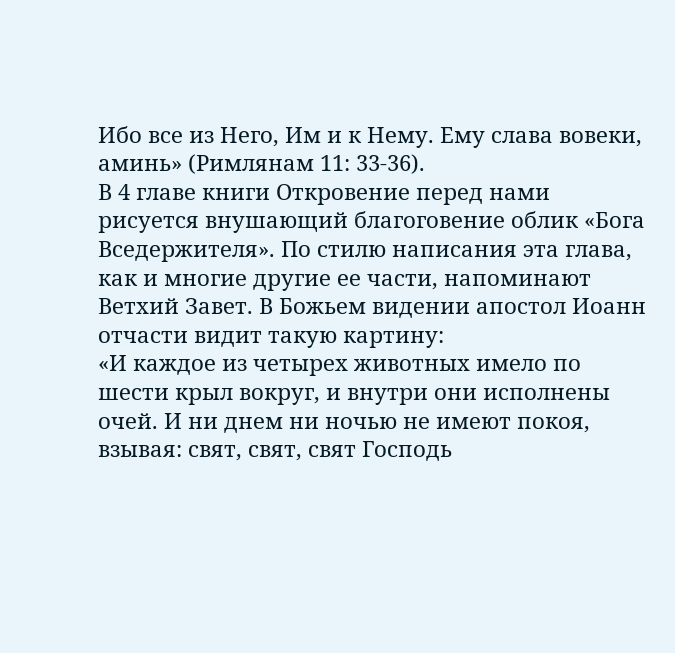Ибо все из Него, Им и к Нему. Ему слава вовеки, аминь» (Римлянам 11: 33-36).
В 4 главе книги Откровение перед нами рисуется внушающий благоговение облик «Бога Вседержителя». По стилю написания эта глава, как и многие другие ее части, напоминают Ветхий Завет. В Божьем видении апостол Иоанн отчасти видит такую картину:
«И каждое из четырех животных имело по шести крыл вокруг, и внутри они исполнены очей. И ни днем ни ночью не имеют покоя, взывая: свят, свят, свят Господь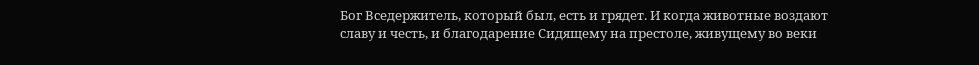Бог Вседержитель, который был, есть и грядет. И когда животные воздают славу и честь, и благодарение Сидящему на престоле, живущему во веки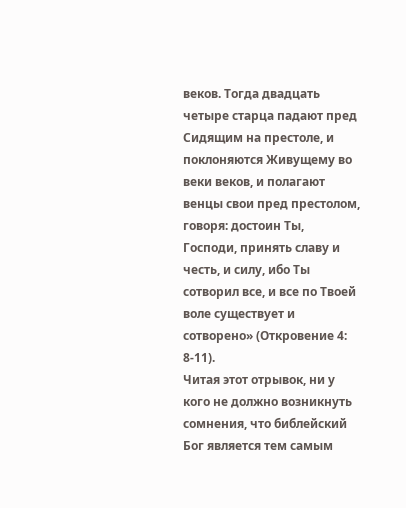веков. Тогда двадцать четыре старца падают пред Сидящим на престоле, и поклоняются Живущему во веки веков, и полагают венцы свои пред престолом, говоря: достоин Ты, Господи, принять славу и честь, и силу, ибо Ты сотворил все, и все по Твоей воле существует и сотворено» (Откровение 4: 8-11).
Читая этот отрывок, ни у кого не должно возникнуть сомнения, что библейский Бог является тем самым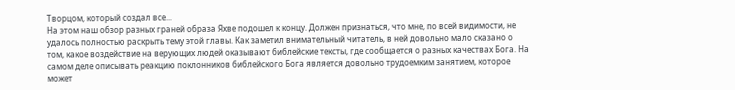Творцом, который создал все...
На этом наш обзор разных граней образа Яхве подошел к концу. Должен признаться, что мне, по всей видимости, не удалось полностью раскрыть тему этой главы. Как заметил внимательный читатель, в ней довольно мало сказано о том, какое воздействие на верующих людей оказывают библейские тексты, где сообщается о разных качествах Бога. На самом деле описывать реакцию поклонников библейского Бога является довольно трудоемким занятием, которое может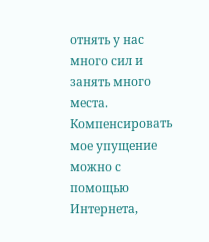отнять у нас много сил и занять много места. Компенсировать мое упущение можно с помощью Интернета,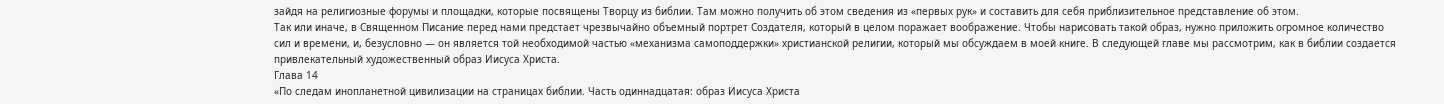зайдя на религиозные форумы и площадки, которые посвящены Творцу из библии. Там можно получить об этом сведения из «первых рук» и составить для себя приблизительное представление об этом.
Так или иначе, в Священном Писание перед нами предстает чрезвычайно объемный портрет Создателя, который в целом поражает воображение. Чтобы нарисовать такой образ, нужно приложить огромное количество сил и времени, и, безусловно — он является той необходимой частью «механизма самоподдержки» христианской религии, который мы обсуждаем в моей книге. В следующей главе мы рассмотрим, как в библии создается привлекательный художественный образ Иисуса Христа.
Глава 14
«По следам инопланетной цивилизации на страницах библии. Часть одиннадцатая: образ Иисуса Христа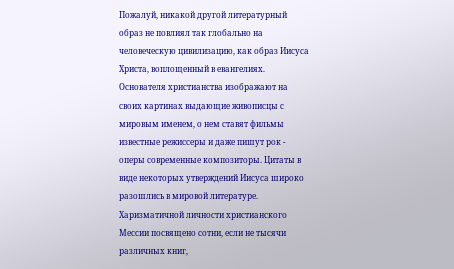Пожалуй, никакой другой литературный образ не повлиял так глобально на человеческую цивилизацию, как образ Иисуса Христа, воплощенный в евангелиях. Основателя христианства изображают на своих картинах выдающие живописцы с мировым именем, о нем ставят фильмы известные режиссеры и даже пишут рок - оперы современные композиторы. Цитаты в виде некоторых утверждений Иисуса широко разошлись в мировой литературе. Харизматичной личности христианского Мессии посвящено сотни, если не тысячи различных книг,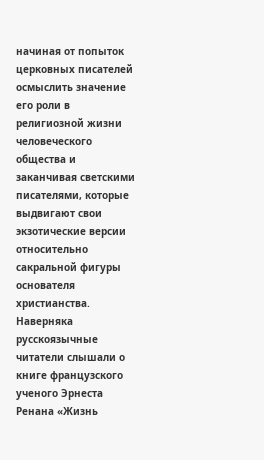начиная от попыток церковных писателей осмыслить значение его роли в религиозной жизни человеческого общества и заканчивая светскими писателями, которые выдвигают свои экзотические версии относительно сакральной фигуры основателя христианства.
Наверняка русскоязычные читатели слышали о книге французского ученого Эрнеста Ренана «Жизнь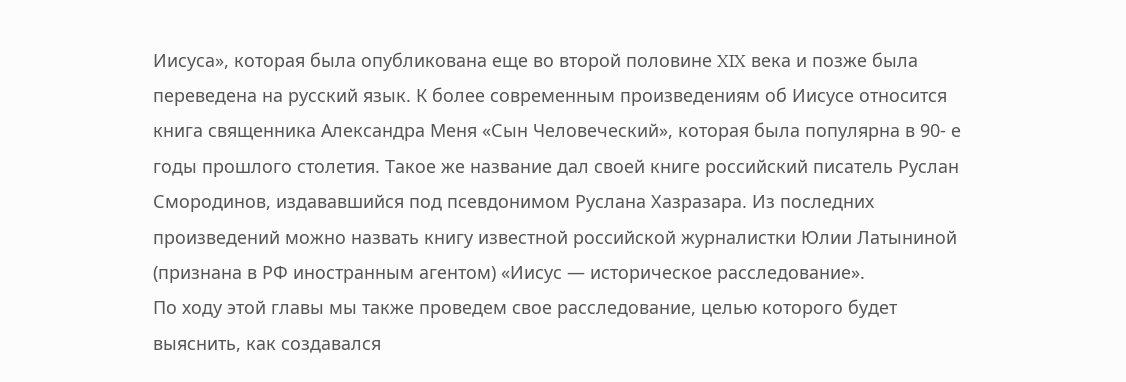Иисуса», которая была опубликована еще во второй половине XIX века и позже была переведена на русский язык. К более современным произведениям об Иисусе относится книга священника Александра Меня «Сын Человеческий», которая была популярна в 90- е годы прошлого столетия. Такое же название дал своей книге российский писатель Руслан Смородинов, издававшийся под псевдонимом Руслана Хазразара. Из последних произведений можно назвать книгу известной российской журналистки Юлии Латыниной (признана в РФ иностранным агентом) «Иисус — историческое расследование».
По ходу этой главы мы также проведем свое расследование, целью которого будет выяснить, как создавался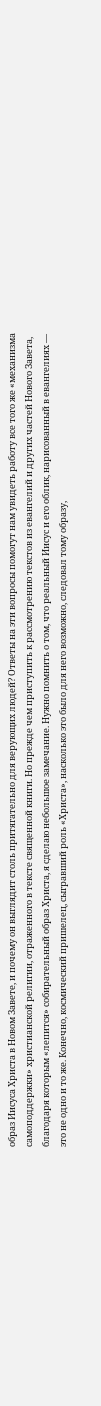образ Иисуса Христа в Новом Завете, и почему он выглядит столь притягательно для верующих людей? Ответы на эти вопросы помогут нам увидеть работу все того же «механизма самоподдержки» христианской религии, отраженного в тексте священной книги. Но прежде чем приступить к рассмотрению текстов из евангелий и других частей Нового Завета, благодаря которым «лепится» собирательный образ Христа, я сделаю небольшое замечание. Нужно помнить о том, что реальный Иисус и его облик, нарисованный в евангелиях — это не одно и то же. Конечно, космический пришелец, сыгравший роль «Христа», насколько это было для него возможно, следовал тому образу,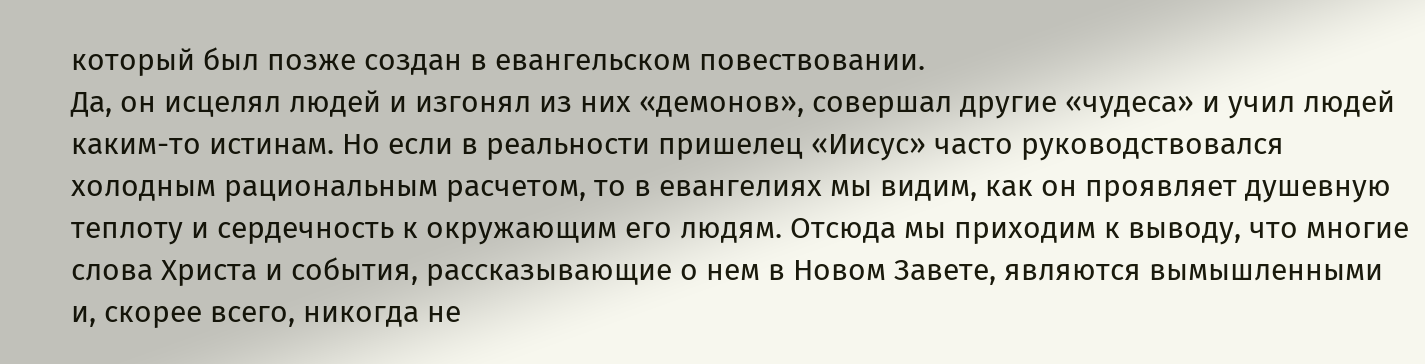который был позже создан в евангельском повествовании.
Да, он исцелял людей и изгонял из них «демонов», совершал другие «чудеса» и учил людей каким-то истинам. Но если в реальности пришелец «Иисус» часто руководствовался холодным рациональным расчетом, то в евангелиях мы видим, как он проявляет душевную теплоту и сердечность к окружающим его людям. Отсюда мы приходим к выводу, что многие слова Христа и события, рассказывающие о нем в Новом Завете, являются вымышленными и, скорее всего, никогда не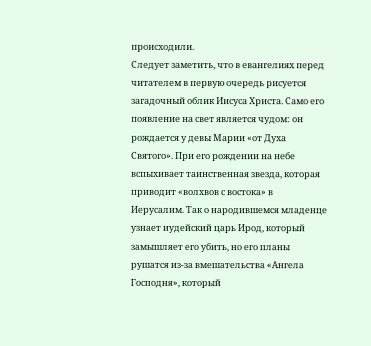происходили.
Следует заметить, что в евангелиях перед читателем в первую очередь рисуется загадочный облик Иисуса Христа. Само его появление на свет является чудом: он рождается у девы Марии «от Духа Святого». При его рождении на небе вспыхивает таинственная звезда, которая приводит «волхвов с востока» в Иерусалим. Так о народившемся младенце узнает иудейский царь Ирод, который замышляет его убить, но его планы рушатся из-за вмешательства «Ангела Господня», который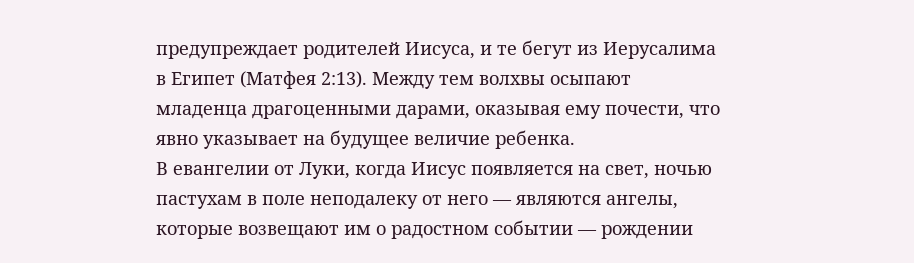предупреждает родителей Иисуса, и те бегут из Иерусалима в Египет (Матфея 2:13). Между тем волхвы осыпают младенца драгоценными дарами, оказывая ему почести, что явно указывает на будущее величие ребенка.
В евангелии от Луки, когда Иисус появляется на свет, ночью пастухам в поле неподалеку от него — являются ангелы, которые возвещают им о радостном событии — рождении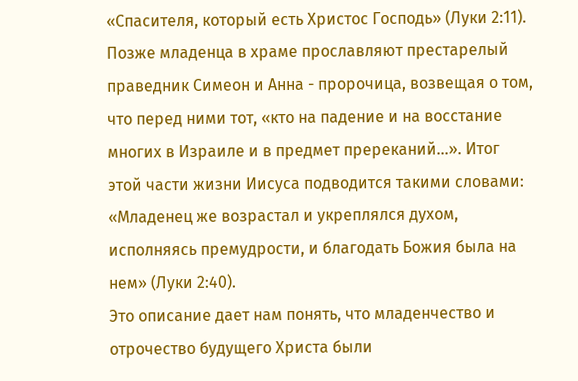«Спасителя, который есть Христос Господь» (Луки 2:11). Позже младенца в храме прославляют престарелый праведник Симеон и Анна - пророчица, возвещая о том, что перед ними тот, «кто на падение и на восстание многих в Израиле и в предмет пререканий...». Итог этой части жизни Иисуса подводится такими словами:
«Младенец же возрастал и укреплялся духом, исполняясь премудрости, и благодать Божия была на нем» (Луки 2:40).
Это описание дает нам понять, что младенчество и отрочество будущего Христа были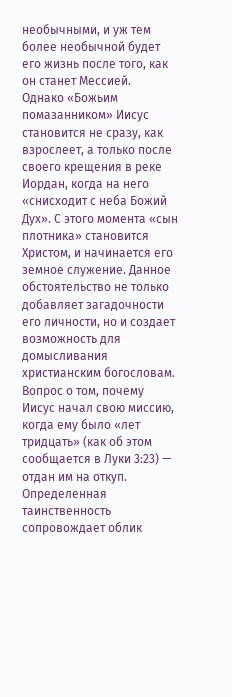необычными, и уж тем более необычной будет его жизнь после того, как он станет Мессией.
Однако «Божьим помазанником» Иисус становится не сразу, как взрослеет, а только после своего крещения в реке Иордан, когда на него «снисходит с неба Божий Дух». С этого момента «сын плотника» становится Христом, и начинается его земное служение. Данное обстоятельство не только добавляет загадочности его личности, но и создает возможность для домысливания христианским богословам. Вопрос о том, почему Иисус начал свою миссию, когда ему было «лет тридцать» (как об этом сообщается в Луки 3:23) — отдан им на откуп.
Определенная таинственность сопровождает облик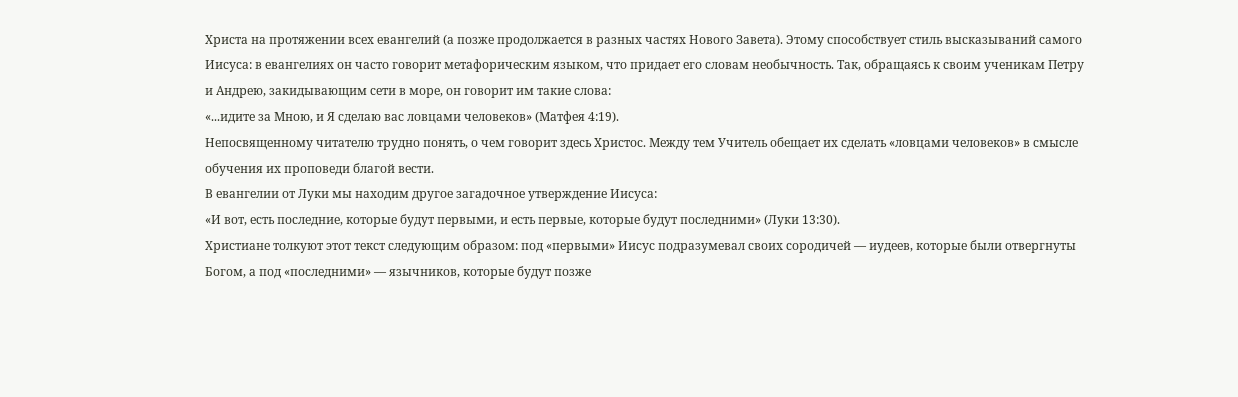Христа на протяжении всех евангелий (а позже продолжается в разных частях Нового Завета). Этому способствует стиль высказываний самого Иисуса: в евангелиях он часто говорит метафорическим языком, что придает его словам необычность. Так, обращаясь к своим ученикам Петру и Андрею, закидывающим сети в море, он говорит им такие слова:
«...идите за Мною, и Я сделаю вас ловцами человеков» (Матфея 4:19).
Непосвященному читателю трудно понять, о чем говорит здесь Христос. Между тем Учитель обещает их сделать «ловцами человеков» в смысле обучения их проповеди благой вести.
В евангелии от Луки мы находим другое загадочное утверждение Иисуса:
«И вот, есть последние, которые будут первыми, и есть первые, которые будут последними» (Луки 13:30).
Христиане толкуют этот текст следующим образом: под «первыми» Иисус подразумевал своих сородичей — иудеев, которые были отвергнуты Богом, а под «последними» — язычников, которые будут позже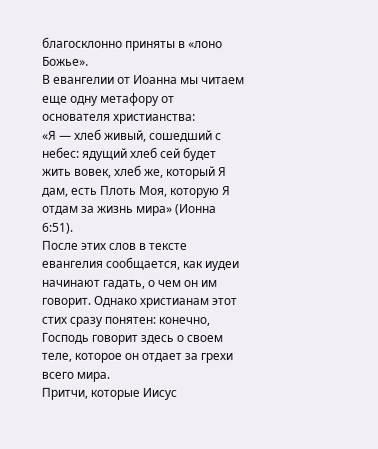благосклонно приняты в «лоно Божье».
В евангелии от Иоанна мы читаем еще одну метафору от основателя христианства:
«Я — хлеб живый, сошедший с небес: ядущий хлеб сей будет жить вовек, хлеб же, который Я дам, есть Плоть Моя, которую Я отдам за жизнь мира» (Ионна 6:51).
После этих слов в тексте евангелия сообщается, как иудеи начинают гадать, о чем он им говорит. Однако христианам этот стих сразу понятен: конечно, Господь говорит здесь о своем теле, которое он отдает за грехи всего мира.
Притчи, которые Иисус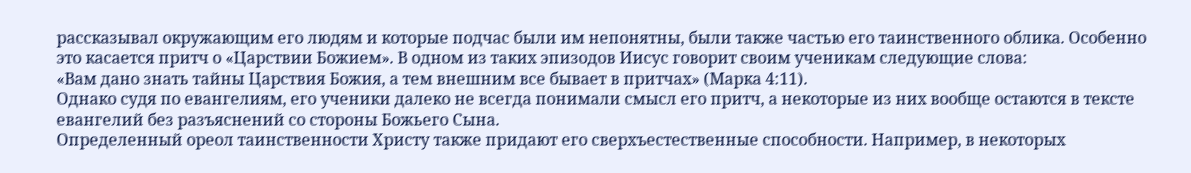рассказывал окружающим его людям и которые подчас были им непонятны, были также частью его таинственного облика. Особенно это касается притч о «Царствии Божием». В одном из таких эпизодов Иисус говорит своим ученикам следующие слова:
«Вам дано знать тайны Царствия Божия, а тем внешним все бывает в притчах» (Марка 4:11).
Однако судя по евангелиям, его ученики далеко не всегда понимали смысл его притч, а некоторые из них вообще остаются в тексте евангелий без разъяснений со стороны Божьего Сына.
Определенный ореол таинственности Христу также придают его сверхъестественные способности. Например, в некоторых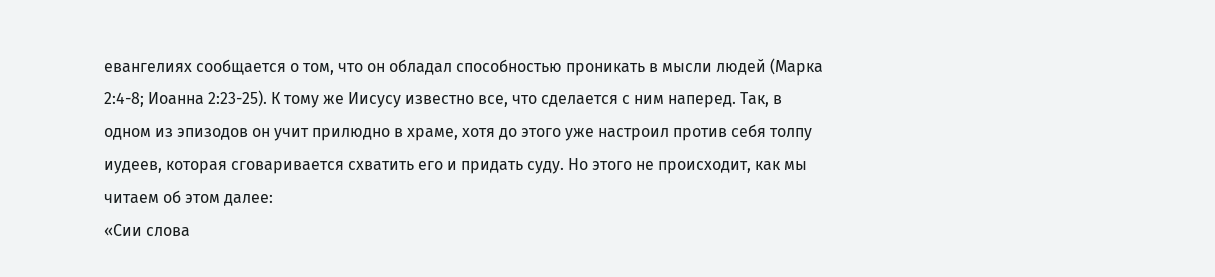евангелиях сообщается о том, что он обладал способностью проникать в мысли людей (Марка 2:4-8; Иоанна 2:23-25). К тому же Иисусу известно все, что сделается с ним наперед. Так, в одном из эпизодов он учит прилюдно в храме, хотя до этого уже настроил против себя толпу иудеев, которая сговаривается схватить его и придать суду. Но этого не происходит, как мы читаем об этом далее:
«Сии слова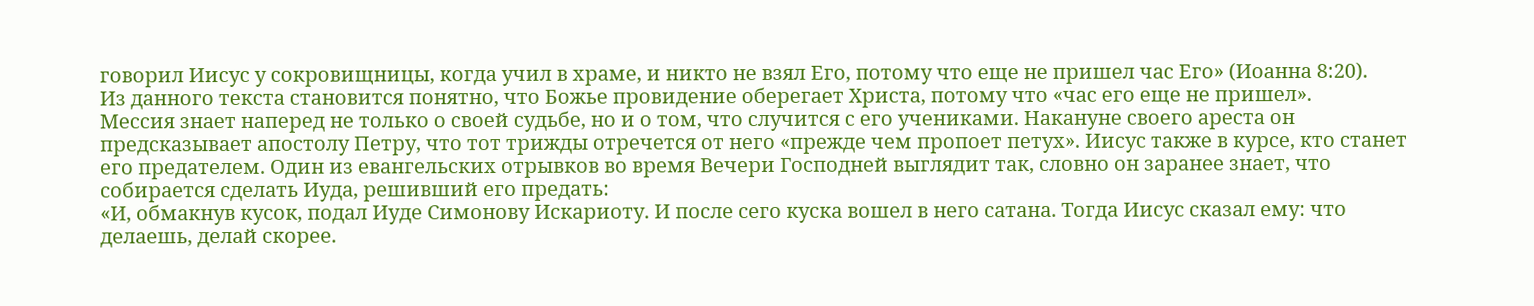говорил Иисус у сокровищницы, когда учил в храме, и никто не взял Его, потому что еще не пришел час Его» (Иоанна 8:20).
Из данного текста становится понятно, что Божье провидение оберегает Христа, потому что «час его еще не пришел».
Мессия знает наперед не только о своей судьбе, но и о том, что случится с его учениками. Накануне своего ареста он предсказывает апостолу Петру, что тот трижды отречется от него «прежде чем пропоет петух». Иисус также в курсе, кто станет его предателем. Один из евангельских отрывков во время Вечери Господней выглядит так, словно он заранее знает, что собирается сделать Иуда, решивший его предать:
«И, обмакнув кусок, подал Иуде Симонову Искариоту. И после сего куска вошел в него сатана. Тогда Иисус сказал ему: что делаешь, делай скорее.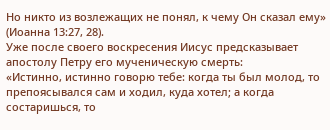Но никто из возлежащих не понял, к чему Он сказал ему» (Иоанна 13:27, 28).
Уже после своего воскресения Иисус предсказывает апостолу Петру его мученическую смерть:
«Истинно, истинно говорю тебе: когда ты был молод, то препоясывался сам и ходил, куда хотел; а когда состаришься, то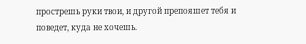прострешь руки твои, и другой препояшет тебя и поведет, куда не хочешь.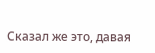Сказал же это, давая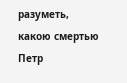разуметь, какою смертью Петр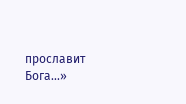прославит Бога...»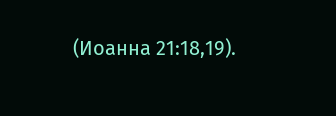(Иоанна 21:18,19).